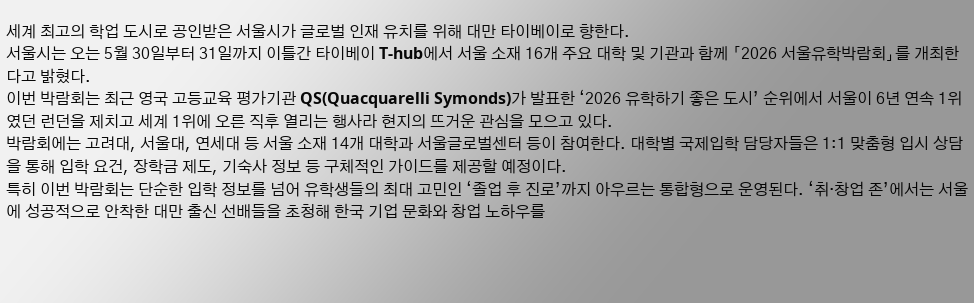세계 최고의 학업 도시로 공인받은 서울시가 글로벌 인재 유치를 위해 대만 타이베이로 향한다.
서울시는 오는 5월 30일부터 31일까지 이틀간 타이베이 T-hub에서 서울 소재 16개 주요 대학 및 기관과 함께 「2026 서울유학박람회」를 개최한다고 밝혔다.
이번 박람회는 최근 영국 고등교육 평가기관 QS(Quacquarelli Symonds)가 발표한 ‘2026 유학하기 좋은 도시’ 순위에서 서울이 6년 연속 1위였던 런던을 제치고 세계 1위에 오른 직후 열리는 행사라 현지의 뜨거운 관심을 모으고 있다.
박람회에는 고려대, 서울대, 연세대 등 서울 소재 14개 대학과 서울글로벌센터 등이 참여한다. 대학별 국제입학 담당자들은 1:1 맞춤형 입시 상담을 통해 입학 요건, 장학금 제도, 기숙사 정보 등 구체적인 가이드를 제공할 예정이다.
특히 이번 박람회는 단순한 입학 정보를 넘어 유학생들의 최대 고민인 ‘졸업 후 진로’까지 아우르는 통합형으로 운영된다. ‘취·창업 존’에서는 서울에 성공적으로 안착한 대만 출신 선배들을 초청해 한국 기업 문화와 창업 노하우를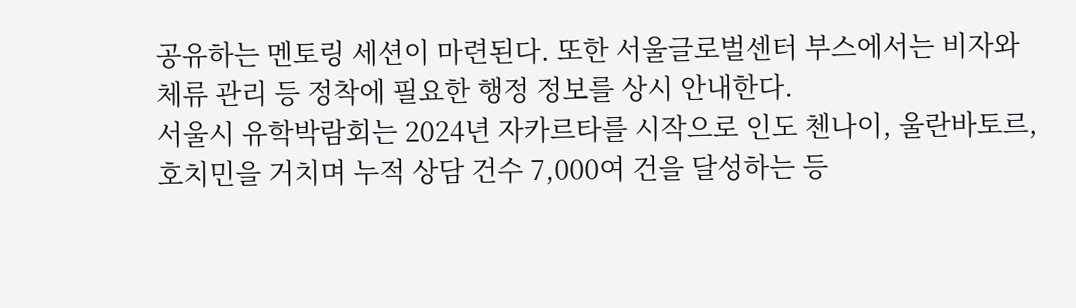공유하는 멘토링 세션이 마련된다. 또한 서울글로벌센터 부스에서는 비자와 체류 관리 등 정착에 필요한 행정 정보를 상시 안내한다.
서울시 유학박람회는 2024년 자카르타를 시작으로 인도 첸나이, 울란바토르, 호치민을 거치며 누적 상담 건수 7,000여 건을 달성하는 등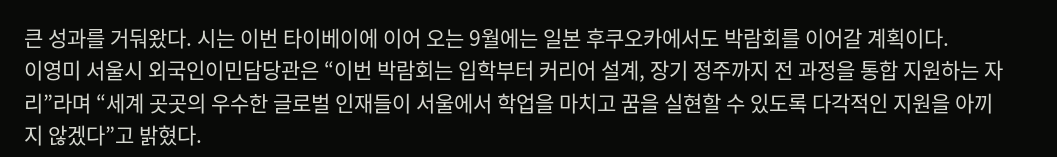큰 성과를 거둬왔다. 시는 이번 타이베이에 이어 오는 9월에는 일본 후쿠오카에서도 박람회를 이어갈 계획이다.
이영미 서울시 외국인이민담당관은 “이번 박람회는 입학부터 커리어 설계, 장기 정주까지 전 과정을 통합 지원하는 자리”라며 “세계 곳곳의 우수한 글로벌 인재들이 서울에서 학업을 마치고 꿈을 실현할 수 있도록 다각적인 지원을 아끼지 않겠다”고 밝혔다.